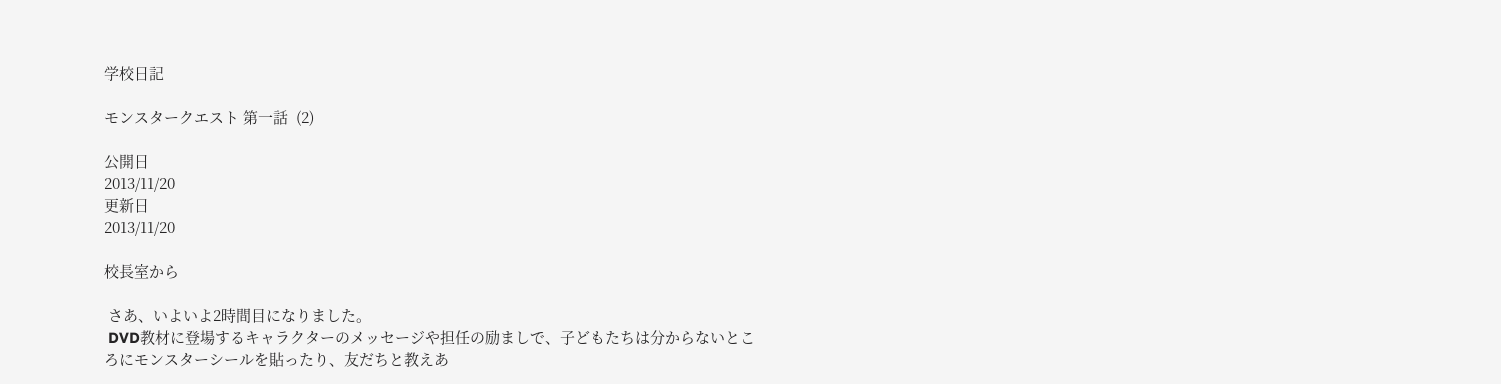学校日記

モンスタークエスト 第一話  (2)

公開日
2013/11/20
更新日
2013/11/20

校長室から

 さあ、いよいよ2時間目になりました。
 DVD教材に登場するキャラクターのメッセージや担任の励ましで、子どもたちは分からないところにモンスターシールを貼ったり、友だちと教えあ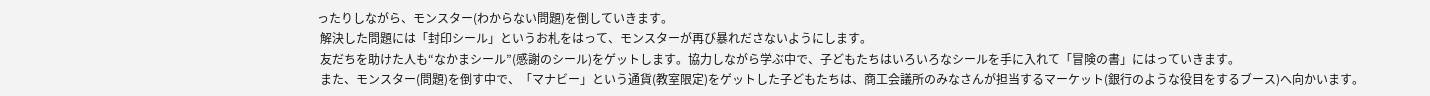ったりしながら、モンスター(わからない問題)を倒していきます。
 解決した問題には「封印シール」というお札をはって、モンスターが再び暴れださないようにします。
 友だちを助けた人も“なかまシール”(感謝のシール)をゲットします。協力しながら学ぶ中で、子どもたちはいろいろなシールを手に入れて「冒険の書」にはっていきます。
 また、モンスター(問題)を倒す中で、「マナビー」という通貨(教室限定)をゲットした子どもたちは、商工会議所のみなさんが担当するマーケット(銀行のような役目をするブース)へ向かいます。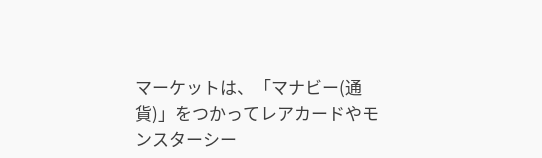マーケットは、「マナビー(通貨)」をつかってレアカードやモンスターシー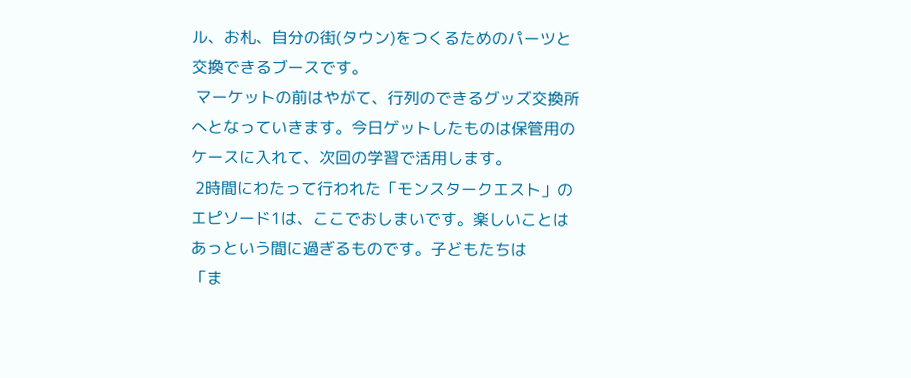ル、お札、自分の街(タウン)をつくるためのパーツと交換できるブースです。
 マーケットの前はやがて、行列のできるグッズ交換所へとなっていきます。今日ゲットしたものは保管用のケースに入れて、次回の学習で活用します。
 2時間にわたって行われた「モンスタークエスト」のエピソード1は、ここでおしまいです。楽しいことはあっという間に過ぎるものです。子どもたちは
「ま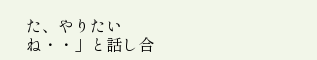た、やりたいね・・」と話し合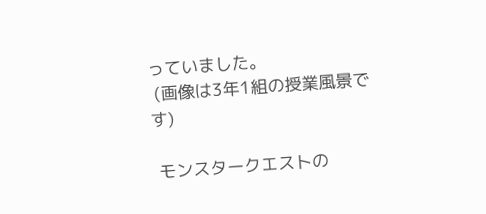っていました。
 (画像は3年1組の授業風景です)

 モンスタークエストの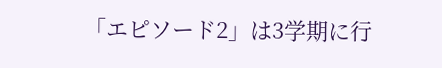「エピソード2」は3学期に行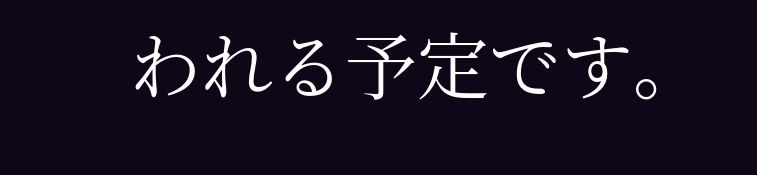われる予定です。